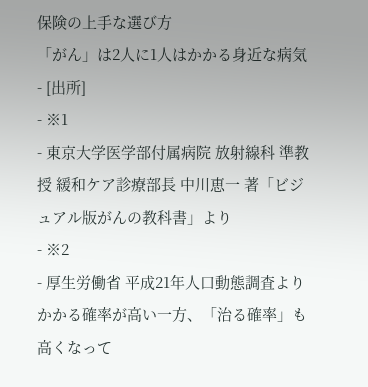保険の上手な選び方
「がん」は2人に1人はかかる身近な病気
- [出所]
- ※1
- 東京大学医学部付属病院 放射線科 準教授 緩和ケア診療部長 中川恵一 著「ビジュアル版がんの教科書」より
- ※2
- 厚生労働省 平成21年人口動態調査より
かかる確率が高い一方、「治る確率」も高くなって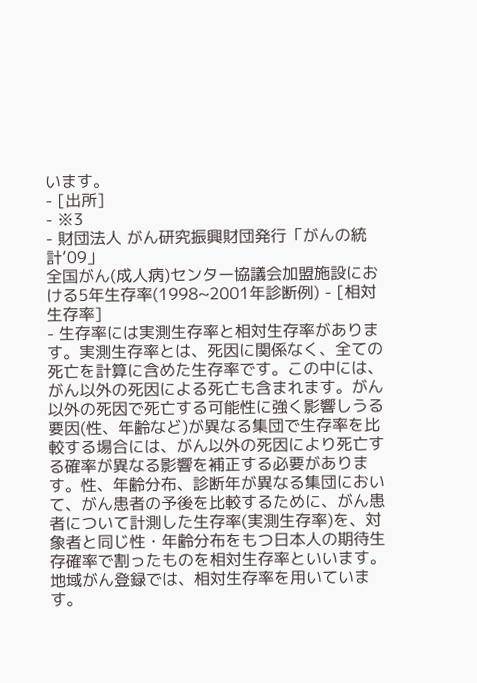います。
- [出所]
- ※3
- 財団法人 がん研究振興財団発行「がんの統計’09」
全国がん(成人病)センター協議会加盟施設における5年生存率(1998~2001年診断例) - [相対生存率]
- 生存率には実測生存率と相対生存率があります。実測生存率とは、死因に関係なく、全ての死亡を計算に含めた生存率です。この中には、がん以外の死因による死亡も含まれます。がん以外の死因で死亡する可能性に強く影響しうる要因(性、年齢など)が異なる集団で生存率を比較する場合には、がん以外の死因により死亡する確率が異なる影響を補正する必要があります。性、年齢分布、診断年が異なる集団において、がん患者の予後を比較するために、がん患者について計測した生存率(実測生存率)を、対象者と同じ性・年齢分布をもつ日本人の期待生存確率で割ったものを相対生存率といいます。地域がん登録では、相対生存率を用いています。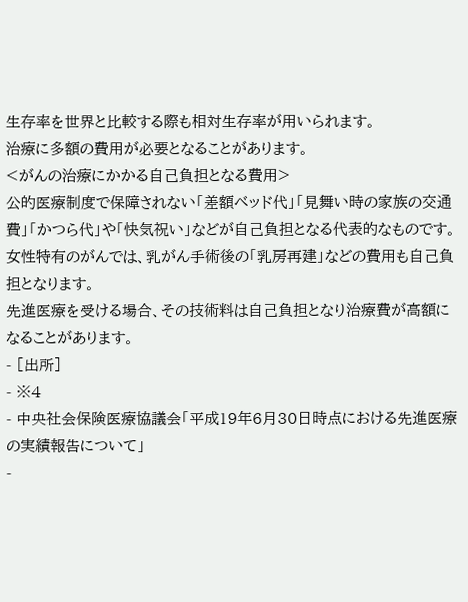生存率を世界と比較する際も相対生存率が用いられます。
治療に多額の費用が必要となることがあります。
<がんの治療にかかる自己負担となる費用>
公的医療制度で保障されない「差額ベッド代」「見舞い時の家族の交通費」「かつら代」や「快気祝い」などが自己負担となる代表的なものです。
女性特有のがんでは、乳がん手術後の「乳房再建」などの費用も自己負担となります。
先進医療を受ける場合、その技術料は自己負担となり治療費が高額になることがあります。
- [出所]
- ※4
- 中央社会保険医療協議会「平成19年6月30日時点における先進医療の実績報告について」
-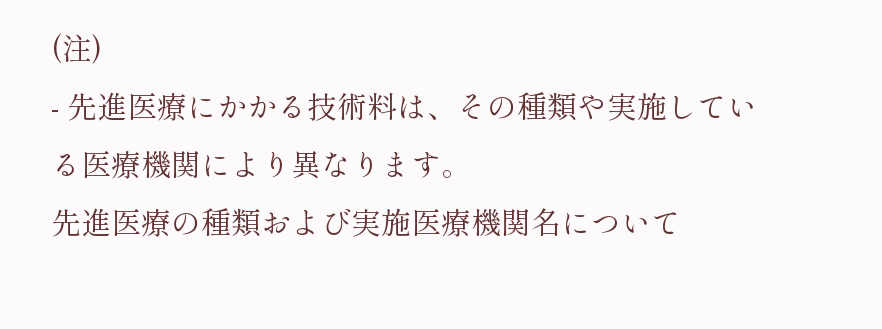(注)
- 先進医療にかかる技術料は、その種類や実施している医療機関により異なります。
先進医療の種類および実施医療機関名について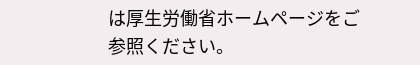は厚生労働省ホームページをご参照ください。